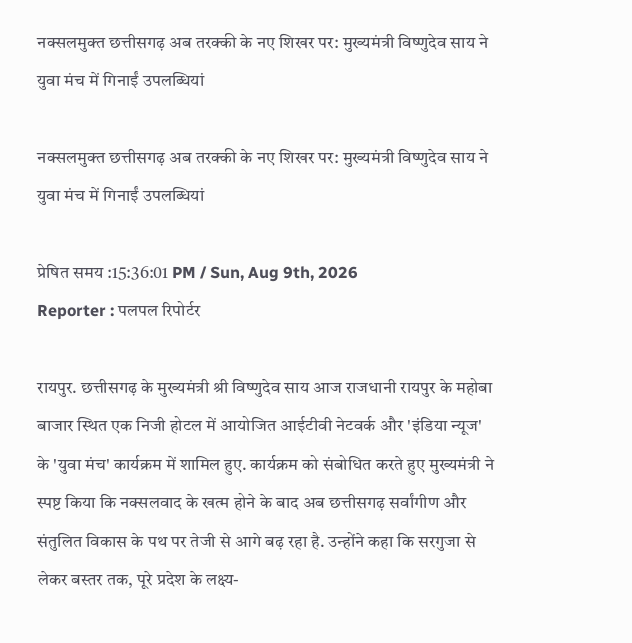नक्सलमुक्त छत्तीसगढ़ अब तरक्की के नए शिखर पर: मुख्यमंत्री विष्णुदेव साय ने युवा मंच में गिनाईं उपलब्धियां

नक्सलमुक्त छत्तीसगढ़ अब तरक्की के नए शिखर पर: मुख्यमंत्री विष्णुदेव साय ने युवा मंच में गिनाईं उपलब्धियां

प्रेषित समय :15:36:01 PM / Sun, Aug 9th, 2026
Reporter : पलपल रिपोर्टर

रायपुर. छत्तीसगढ़ के मुख्यमंत्री श्री विष्णुदेव साय आज राजधानी रायपुर के महोबा बाजार स्थित एक निजी होटल में आयोजित आईटीवी नेटवर्क और 'इंडिया न्यूज' के 'युवा मंच' कार्यक्रम में शामिल हुए. कार्यक्रम को संबोधित करते हुए मुख्यमंत्री ने स्पष्ट किया कि नक्सलवाद के खत्म होने के बाद अब छत्तीसगढ़ सर्वांगीण और संतुलित विकास के पथ पर तेजी से आगे बढ़ रहा है. उन्होंने कहा कि सरगुजा से लेकर बस्तर तक, पूरे प्रदेश के लक्ष्य-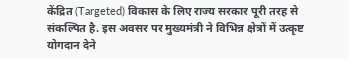केंद्रित (Targeted) विकास के लिए राज्य सरकार पूरी तरह से संकल्पित है. इस अवसर पर मुख्यमंत्री ने विभिन्न क्षेत्रों में उत्कृष्ट योगदान देने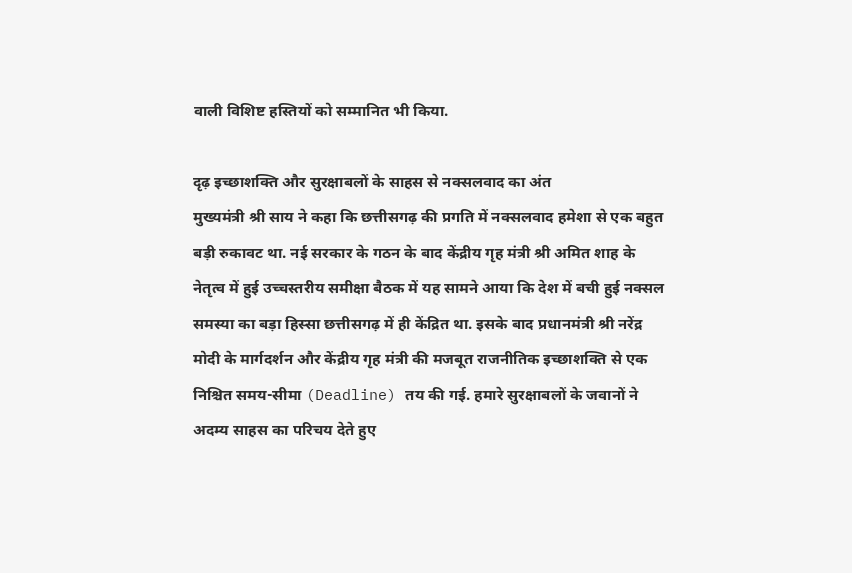वाली विशिष्ट हस्तियों को सम्मानित भी किया.

दृढ़ इच्छाशक्ति और सुरक्षाबलों के साहस से नक्सलवाद का अंत
मुख्यमंत्री श्री साय ने कहा कि छत्तीसगढ़ की प्रगति में नक्सलवाद हमेशा से एक बहुत बड़ी रुकावट था. नई सरकार के गठन के बाद केंद्रीय गृह मंत्री श्री अमित शाह के नेतृत्व में हुई उच्चस्तरीय समीक्षा बैठक में यह सामने आया कि देश में बची हुई नक्सल समस्या का बड़ा हिस्सा छत्तीसगढ़ में ही केंद्रित था. इसके बाद प्रधानमंत्री श्री नरेंद्र मोदी के मार्गदर्शन और केंद्रीय गृह मंत्री की मजबूत राजनीतिक इच्छाशक्ति से एक निश्चित समय-सीमा (Deadline) तय की गई. हमारे सुरक्षाबलों के जवानों ने अदम्य साहस का परिचय देते हुए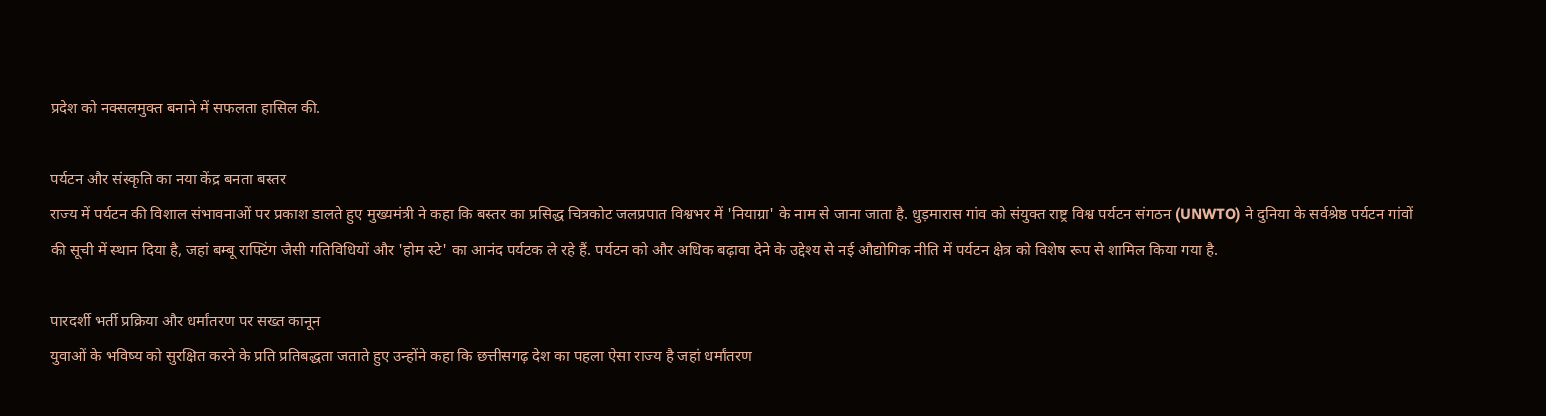प्रदेश को नक्सलमुक्त बनाने में सफलता हासिल की.

पर्यटन और संस्कृति का नया केंद्र बनता बस्तर
राज्य में पर्यटन की विशाल संभावनाओं पर प्रकाश डालते हुए मुख्यमंत्री ने कहा कि बस्तर का प्रसिद्ध चित्रकोट जलप्रपात विश्वभर में 'नियाग्रा' के नाम से जाना जाता है. धुड़मारास गांव को संयुक्त राष्ट्र विश्व पर्यटन संगठन (UNWTO) ने दुनिया के सर्वश्रेष्ठ पर्यटन गांवों की सूची में स्थान दिया है, जहां बम्बू राफ्टिंग जैसी गतिविधियों और 'होम स्टे' का आनंद पर्यटक ले रहे हैं. पर्यटन को और अधिक बढ़ावा देने के उद्देश्य से नई औद्योगिक नीति में पर्यटन क्षेत्र को विशेष रूप से शामिल किया गया है.

पारदर्शी भर्ती प्रक्रिया और धर्मांतरण पर सख्त कानून
युवाओं के भविष्य को सुरक्षित करने के प्रति प्रतिबद्धता जताते हुए उन्होंने कहा कि छत्तीसगढ़ देश का पहला ऐसा राज्य है जहां धर्मांतरण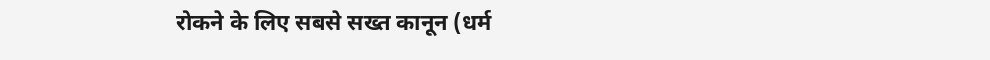रोकने के लिए सबसे सख्त कानून (धर्म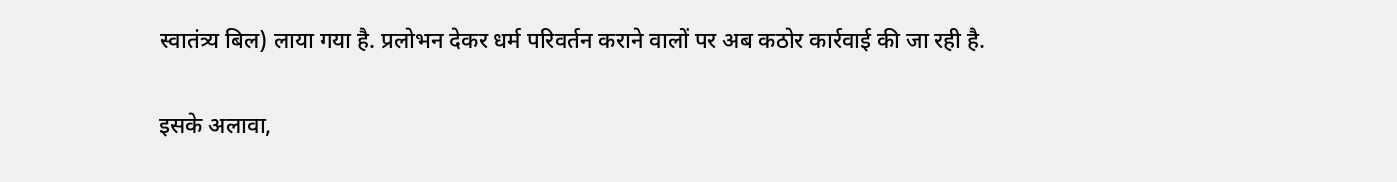स्वातंत्र्य बिल) लाया गया है. प्रलोभन देकर धर्म परिवर्तन कराने वालों पर अब कठोर कार्रवाई की जा रही है.

इसके अलावा,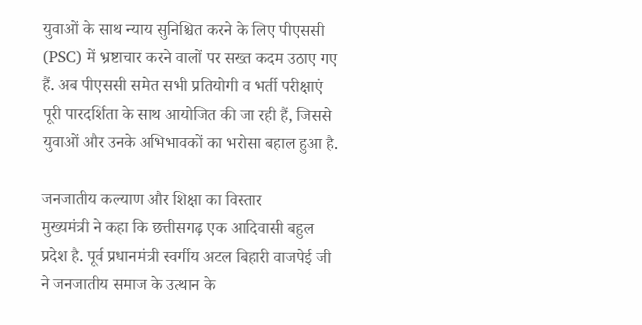युवाओं के साथ न्याय सुनिश्चित करने के लिए पीएससी (PSC) में भ्रष्टाचार करने वालों पर सख्त कदम उठाए गए हैं. अब पीएससी समेत सभी प्रतियोगी व भर्ती परीक्षाएं पूरी पारदर्शिता के साथ आयोजित की जा रही हैं, जिससे युवाओं और उनके अभिभावकों का भरोसा बहाल हुआ है.

जनजातीय कल्याण और शिक्षा का विस्तार
मुख्यमंत्री ने कहा कि छत्तीसगढ़ एक आदिवासी बहुल प्रदेश है. पूर्व प्रधानमंत्री स्वर्गीय अटल बिहारी वाजपेई जी ने जनजातीय समाज के उत्थान के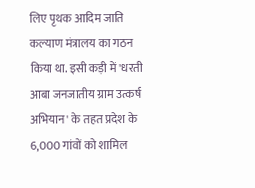लिए पृथक आदिम जाति कल्याण मंत्रालय का गठन किया था. इसी कड़ी में 'धरती आबा जनजातीय ग्राम उत्कर्ष अभियान' के तहत प्रदेश के 6,000 गांवों को शामिल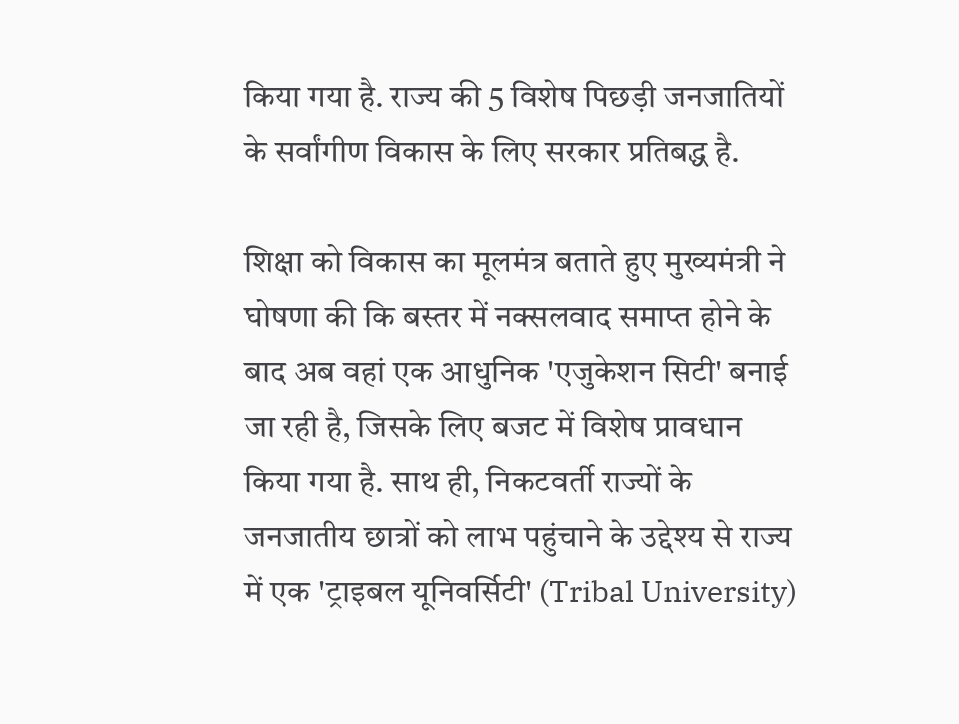किया गया है. राज्य की 5 विशेष पिछड़ी जनजातियों के सर्वांगीण विकास के लिए सरकार प्रतिबद्ध है.

शिक्षा को विकास का मूलमंत्र बताते हुए मुख्यमंत्री ने घोषणा की कि बस्तर में नक्सलवाद समाप्त होने के बाद अब वहां एक आधुनिक 'एजुकेशन सिटी' बनाई जा रही है, जिसके लिए बजट में विशेष प्रावधान किया गया है. साथ ही, निकटवर्ती राज्यों के जनजातीय छात्रों को लाभ पहुंचाने के उद्देश्य से राज्य में एक 'ट्राइबल यूनिवर्सिटी' (Tribal University)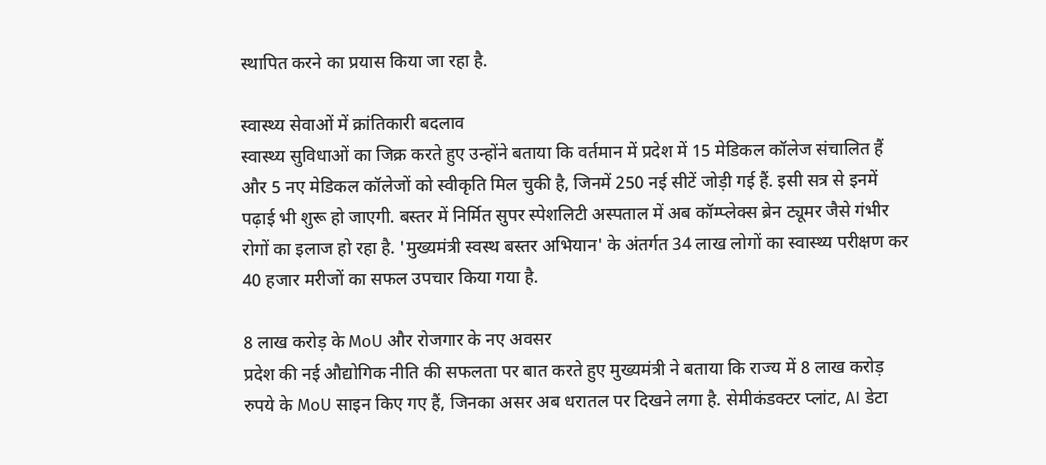स्थापित करने का प्रयास किया जा रहा है.

स्वास्थ्य सेवाओं में क्रांतिकारी बदलाव
स्वास्थ्य सुविधाओं का जिक्र करते हुए उन्होंने बताया कि वर्तमान में प्रदेश में 15 मेडिकल कॉलेज संचालित हैं और 5 नए मेडिकल कॉलेजों को स्वीकृति मिल चुकी है, जिनमें 250 नई सीटें जोड़ी गई हैं. इसी सत्र से इनमें पढ़ाई भी शुरू हो जाएगी. बस्तर में निर्मित सुपर स्पेशलिटी अस्पताल में अब कॉम्प्लेक्स ब्रेन ट्यूमर जैसे गंभीर रोगों का इलाज हो रहा है. 'मुख्यमंत्री स्वस्थ बस्तर अभियान' के अंतर्गत 34 लाख लोगों का स्वास्थ्य परीक्षण कर 40 हजार मरीजों का सफल उपचार किया गया है.

8 लाख करोड़ के MoU और रोजगार के नए अवसर
प्रदेश की नई औद्योगिक नीति की सफलता पर बात करते हुए मुख्यमंत्री ने बताया कि राज्य में 8 लाख करोड़ रुपये के MoU साइन किए गए हैं, जिनका असर अब धरातल पर दिखने लगा है. सेमीकंडक्टर प्लांट, AI डेटा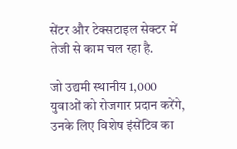सेंटर और टेक्सटाइल सेक्टर में तेजी से काम चल रहा है.

जो उद्यमी स्थानीय 1,000 युवाओं को रोजगार प्रदान करेंगे, उनके लिए विशेष इंसेंटिव का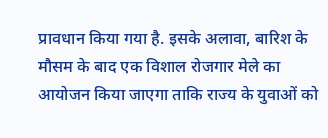प्रावधान किया गया है. इसके अलावा, बारिश के मौसम के बाद एक विशाल रोजगार मेले का आयोजन किया जाएगा ताकि राज्य के युवाओं को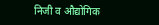निजी व औद्योगिक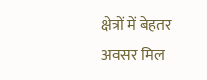क्षेत्रों में बेहतर अवसर मिल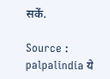सकें.

Source : palpalindia ये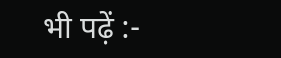भी पढ़ें :-